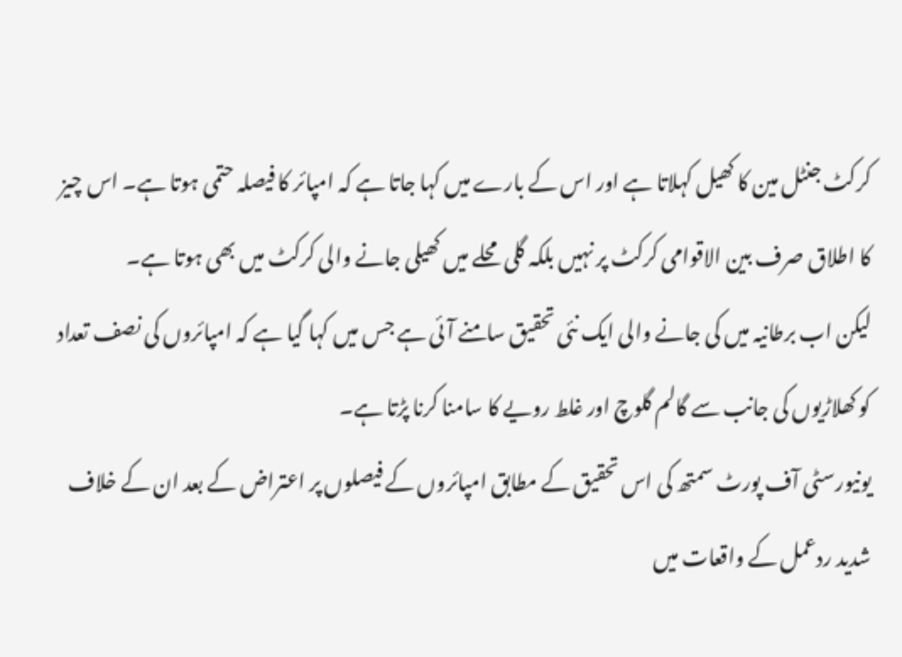کرکٹ جنٹل مین کا کھیل کہلاتا ہے اور اس کے بارے میں کہا جاتا ہے کہ امپائر کا فیصلہ حتمی ہوتا ہے۔ اس چیز کا اطلاق صرف بین الاقوامی کرکٹ پر نہیں بلکہ گلی محلے میں کھیلی جانے والی کرکٹ میں بھی ہوتا ہے۔
لیکن اب برطانیہ میں کی جانے والی ایک نئی تحقیق سامنے آئی ہے جس میں کہا گیا ہے کہ امپائروں کی نصف تعداد کو کھلاڑیوں کی جانب سے گالم گلوچ اور غلط رویے کا سامنا کرنا پڑتا ہے۔
یونیورسٹی آف پورٹ سمتھ کی اس تحقیق کے مطابق امپائروں کے فیصلوں پر اعتراض کے بعد ان کے خلاف شدید ردعمل کے واقعات میں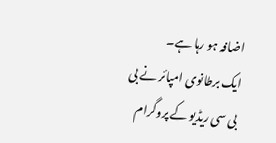اضافہ ہو رہا ہے۔
ایک برطانوی امپائر نے بی بی سی ریڈیو کے پروگرام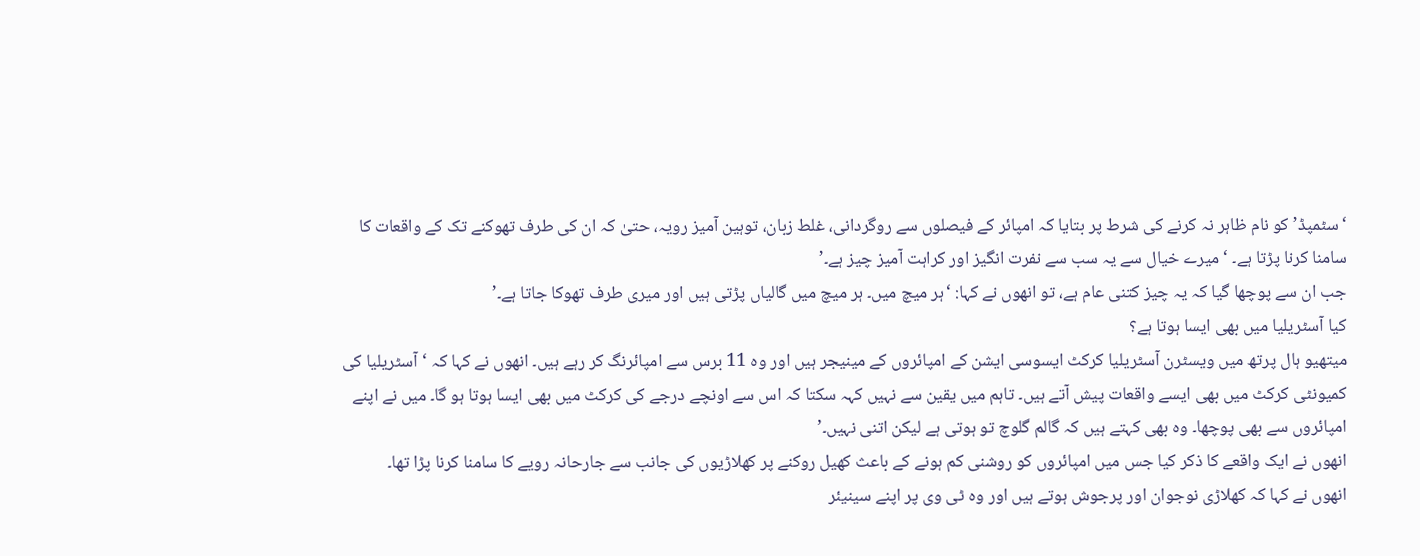‘سٹمپڈ’ کو نام ظاہر نہ کرنے کی شرط پر بتایا کہ امپائر کے فیصلوں سے روگردانی، غلط زبان، توہین آمیز رویہ، حتیٰ کہ ان کی طرف تھوکنے تک کے واقعات کا سامنا کرنا پڑتا ہے۔ ‘میرے خیال سے یہ سب سے نفرت انگیز اور کراہت آمیز چیز ہے۔’
جب ان سے پوچھا گیا کہ یہ چیز کتنی عام ہے، تو انھوں نے کہا: ‘ہر میچ میں۔ ہر میچ میں گالیاں پڑتی ہیں اور میری طرف تھوکا جاتا ہے۔’
کیا آسٹریلیا میں بھی ایسا ہوتا ہے؟
میتھیو ہال پرتھ میں ویسٹرن آسٹریلیا کرکٹ ایسوسی ایشن کے امپائروں کے مینیجر ہیں اور وہ 11 برس سے امپائرنگ کر رہے ہیں۔ انھوں نے کہا کہ ‘آسٹریلیا کی کمیونٹی کرکٹ میں بھی ایسے واقعات پیش آتے ہیں۔ تاہم میں یقین سے نہیں کہہ سکتا کہ اس سے اونچے درجے کی کرکٹ میں بھی ایسا ہوتا ہو گا۔ میں نے اپنے امپائروں سے بھی پوچھا۔ وہ بھی کہتے ہیں کہ گالم گلوچ تو ہوتی ہے لیکن اتنی نہیں۔’
انھوں نے ایک واقعے کا ذکر کیا جس میں امپائروں کو روشنی کم ہونے کے باعث کھیل روکنے پر کھلاڑیوں کی جانب سے جارحانہ رویے کا سامنا کرنا پڑا تھا۔
انھوں نے کہا کہ کھلاڑی نوجوان اور پرجوش ہوتے ہیں اور وہ ٹی وی پر اپنے سینیئر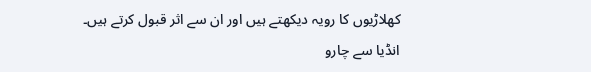کھلاڑیوں کا رویہ دیکھتے ہیں اور ان سے اثر قبول کرتے ہیں۔
انڈیا سے چارو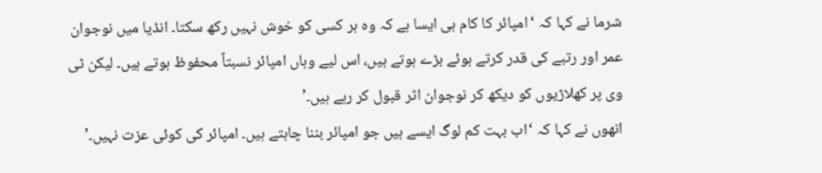شرما نے کہا کہ ‘امپائر کا کام ہی ایسا ہے کہ وہ ہر کسی کو خوش نہیں رکھ سکتا۔ انڈیا میں نوجوان عمر اور رتبے کی قدر کرتے ہوئے بڑے ہوتے ہیں، اس لیے وہاں امپائر نسبتاً محفوظ ہوتے ہیں۔ لیکن ٹی وی پر کھلاڑیوں کو دیکھ کر نوجوان اثر قبول کر رہے ہیں۔’
انھوں نے کہا کہ ‘اب بہت کم لوگ ایسے ہیں جو امپائر بننا چاہتے ہیں۔ امپائر کی کوئی عزت نہیں۔’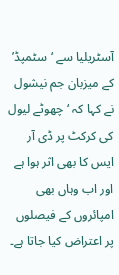آسٹریلیا سے ‘سٹمپڈ’ کے میزبان جم نیشول نے کہا کہ ‘چھوٹے لیول کی کرکٹ پر ڈی آر ایس کا بھی اثر ہوا ہے اور اب وہاں بھی امپائروں کے فیصلوں پر اعتراض کیا جاتا ہے۔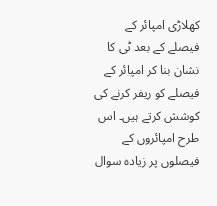کھلاڑی امپائر کے فیصلے کے بعد ٹی کا نشان بنا کر امپائر کے فیصلے کو ریفر کرنے کی کوشش کرتے ہیں۔ اس طرح امپائروں کے فیصلوں پر زیادہ سوال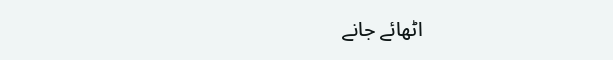اٹھائے جانے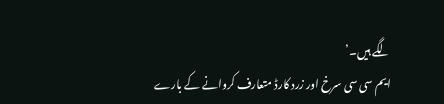لگے ہیں۔’
ایم سی سی سرخ اور زرد کارڈ متعارف کروانے کے بارے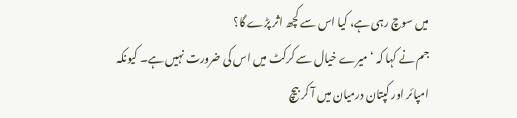میں سوچ رہی ہے، کیا اس سے کچھ اثر پڑے گا؟
جم نے کہا کہ ‘میرے خیال سے کرکٹ میں اس کی ضرورت نہیں ہے۔ کیونکہ امپائر اور کپتان درمیان میں آ کر بیچ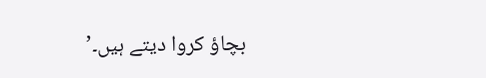بچاؤ کروا دیتے ہیں۔’